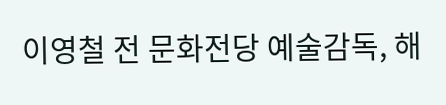이영철 전 문화전당 예술감독, 해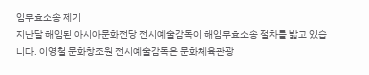임무효소송 제기
지난달 해임된 아시아문화전당 전시예술감독이 해임무효소송 절차를 밟고 있습니다. 이영철 문화창조원 전시예술감독은 문화체육관광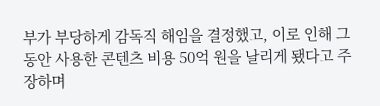부가 부당하게 감독직 해임을 결정했고, 이로 인해 그동안 사용한 콘텐츠 비용 50억 원을 날리게 됐다고 주장하며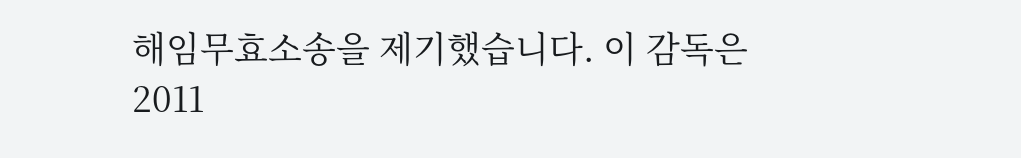해임무효소송을 제기했습니다. 이 감독은 2011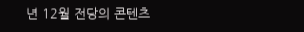년 12월 전당의 콘텐츠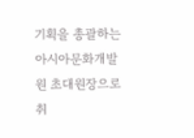기획을 총괄하는 아시아문화개발원 초대원장으로 취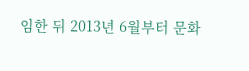임한 뒤 2013년 6월부터 문화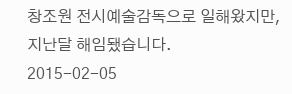창조원 전시예술감독으로 일해왔지만, 지난달 해임됐습니다.
2015-02-05